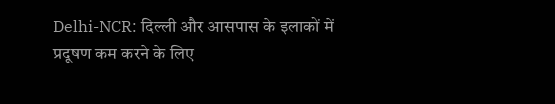Delhi-NCR: दिल्ली और आसपास के इलाकों में प्रदूषण कम करने के लिए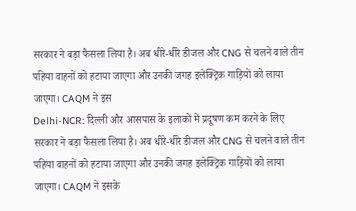सरकार ने बड़ा फैसला लिया है। अब धीरे-धीरे डीजल और CNG से चलने वाले तीन पहिया वाहनों को हटाया जाएगा और उनकी जगह इलेक्ट्रिक गाड़ियों को लाया जाएगा। CAQM ने इस
Delhi-NCR: दिल्ली और आसपास के इलाकों में प्रदूषण कम करने के लिए सरकार ने बड़ा फैसला लिया है। अब धीरे-धीरे डीजल और CNG से चलने वाले तीन पहिया वाहनों को हटाया जाएगा और उनकी जगह इलेक्ट्रिक गाड़ियों को लाया जाएगा। CAQM ने इसके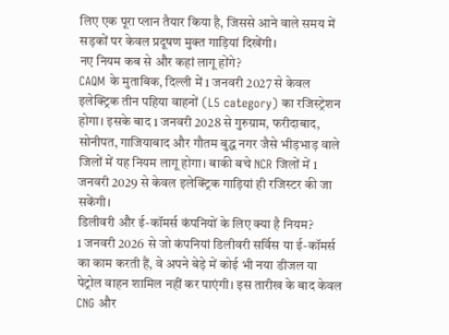लिए एक पूरा प्लान तैयार किया है, जिससे आने वाले समय में सड़कों पर केवल प्रदूषण मुक्त गाड़ियां दिखेंगी।
नए नियम कब से और कहां लागू होंगे?
CAQM के मुताबिक, दिल्ली में 1 जनवरी 2027 से केवल इलेक्ट्रिक तीन पहिया वाहनों (L5 category) का रजिस्ट्रेशन होगा। इसके बाद 1 जनवरी 2028 से गुरुग्राम, फरीदाबाद, सोनीपत, गाजियाबाद और गौतम बुद्ध नगर जैसे भीड़भाड़ वाले जिलों में यह नियम लागू होगा। बाकी बचे NCR जिलों में 1 जनवरी 2029 से केवल इलेक्ट्रिक गाड़ियां ही रजिस्टर की जा सकेंगी।
डिलीवरी और ई-कॉमर्स कंपनियों के लिए क्या है नियम?
1 जनवरी 2026 से जो कंपनियां डिलीवरी सर्विस या ई-कॉमर्स का काम करती हैं, वे अपने बेड़े में कोई भी नया डीजल या पेट्रोल वाहन शामिल नहीं कर पाएंगी। इस तारीख के बाद केवल CNG और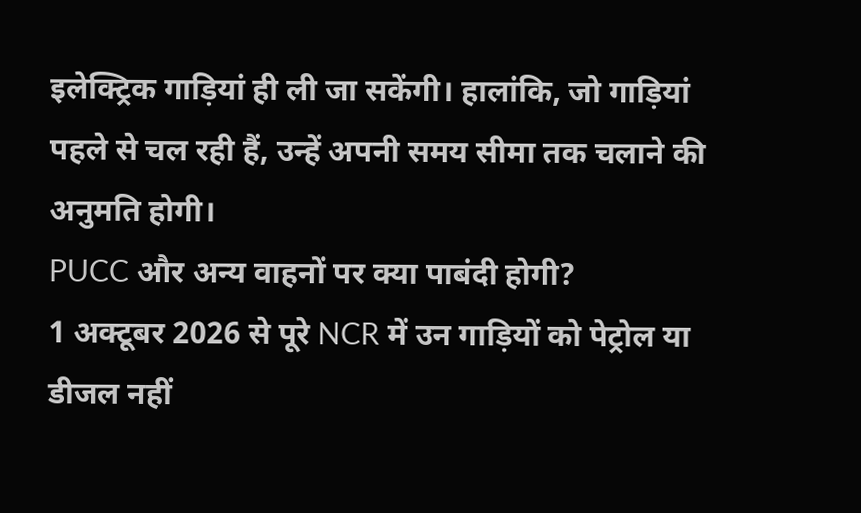इलेक्ट्रिक गाड़ियां ही ली जा सकेंगी। हालांकि, जो गाड़ियां पहले से चल रही हैं, उन्हें अपनी समय सीमा तक चलाने की अनुमति होगी।
PUCC और अन्य वाहनों पर क्या पाबंदी होगी?
1 अक्टूबर 2026 से पूरे NCR में उन गाड़ियों को पेट्रोल या डीजल नहीं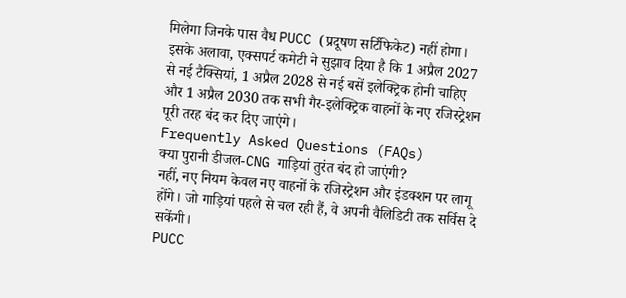मिलेगा जिनके पास वैध PUCC (प्रदूषण सर्टिफिकेट) नहीं होगा। इसके अलावा, एक्सपर्ट कमेटी ने सुझाव दिया है कि 1 अप्रैल 2027 से नई टैक्सियां, 1 अप्रैल 2028 से नई बसें इलेक्ट्रिक होनी चाहिए और 1 अप्रैल 2030 तक सभी गैर-इलेक्ट्रिक वाहनों के नए रजिस्ट्रेशन पूरी तरह बंद कर दिए जाएंगे।
Frequently Asked Questions (FAQs)
क्या पुरानी डीजल-CNG गाड़ियां तुरंत बंद हो जाएंगी?
नहीं, नए नियम केवल नए वाहनों के रजिस्ट्रेशन और इंडक्शन पर लागू होंगे। जो गाड़ियां पहले से चल रही हैं, वे अपनी वैलिडिटी तक सर्विस दे सकेंगी।
PUCC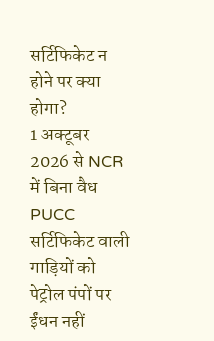सर्टिफिकेट न होने पर क्या होगा?
1 अक्टूबर 2026 से NCR में बिना वैध PUCC सर्टिफिकेट वाली गाड़ियों को पेट्रोल पंपों पर ईंधन नहीं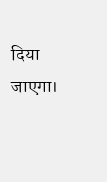दिया जाएगा।